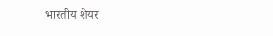भारतीय शेयर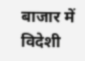बाजार में विदेशी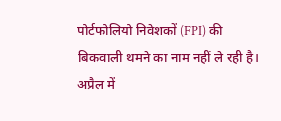पोर्टफोलियो निवेशकों (FPI) की बिकवाली थमने का नाम नहीं ले रही है। अप्रैल में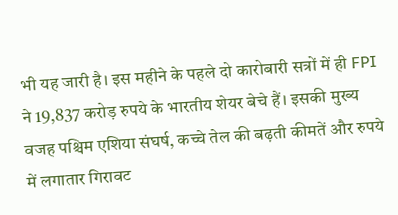भी यह जारी है। इस महीने के पहले दो कारोबारी सत्रों में ही FPI ने 19,837 करोड़ रुपये के भारतीय शेयर बेचे हैं। इसकी मुख्य वजह पश्चिम एशिया संघर्ष, कच्चे तेल की बढ़ती कीमतें और रुपये में लगातार गिरावट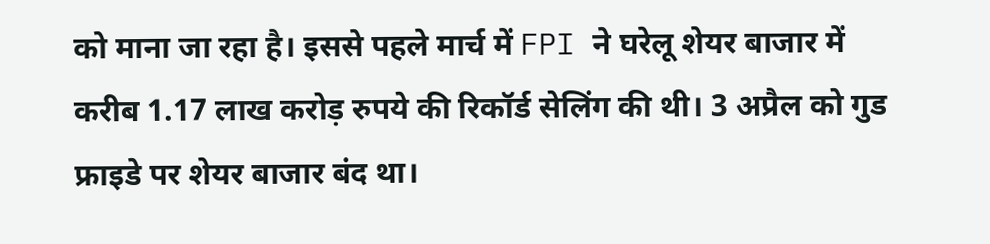को माना जा रहा है। इससे पहले मार्च में FPI ने घरेलू शेयर बाजार में करीब 1.17 लाख करोड़ रुपये की रिकॉर्ड सेलिंग की थी। 3 अप्रैल को गुड फ्राइडे पर शेयर बाजार बंद था।